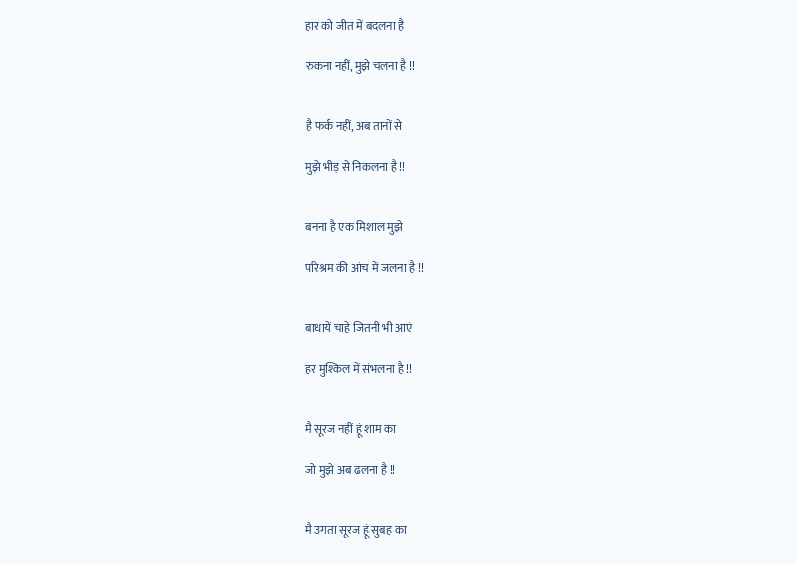हार को जीत में बदलना है

रुकना नहीं, मुझे चलना है !!


है फर्क नहीं, अब तानों से

मुझे भीड़ से निकलना है !!


बनना है एक मिशाल मुझे

परिश्रम की आंच में जलना है !!


बाधायें चाहे जितनी भी आएं

हर मुश्किल में संभलना है !!


मै सूरज नहीं हूं शाम का

जो मुझे अब ढलना है !!


मै उगता सूरज हूं सुबह का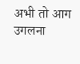अभी तो आग उगलना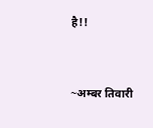है!!


~अम्बर तिवारी